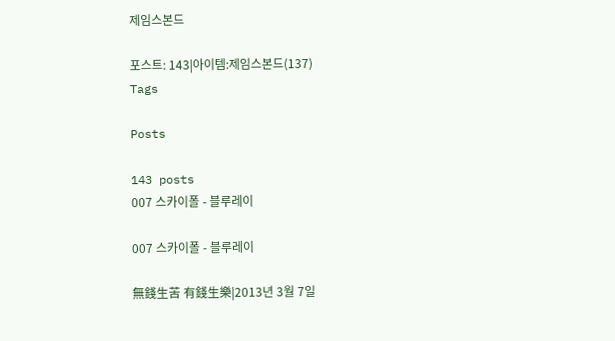제임스본드

포스트: 143|아이템:제임스본드(137)
Tags

Posts

143 posts
007 스카이폴 - 블루레이

007 스카이폴 - 블루레이

無錢生苦 有錢生樂|2013년 3월 7일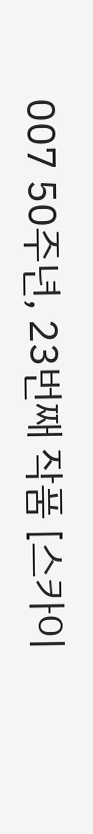007 50주년, 23번째 작품 [스카이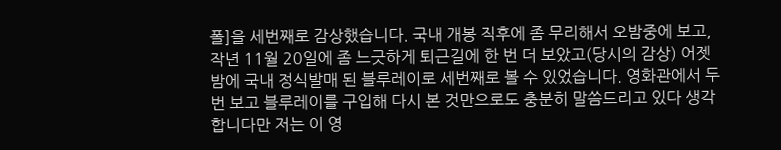폴]을 세번째로 감상했습니다. 국내 개봉 직후에 좀 무리해서 오밤중에 보고, 작년 11월 20일에 좀 느긋하게 퇴근길에 한 번 더 보았고(당시의 감상) 어젯밤에 국내 정식발매 된 블루레이로 세번째로 볼 수 있었습니다. 영화관에서 두 번 보고 블루레이를 구입해 다시 본 것만으로도 충분히 말씀드리고 있다 생각합니다만 저는 이 영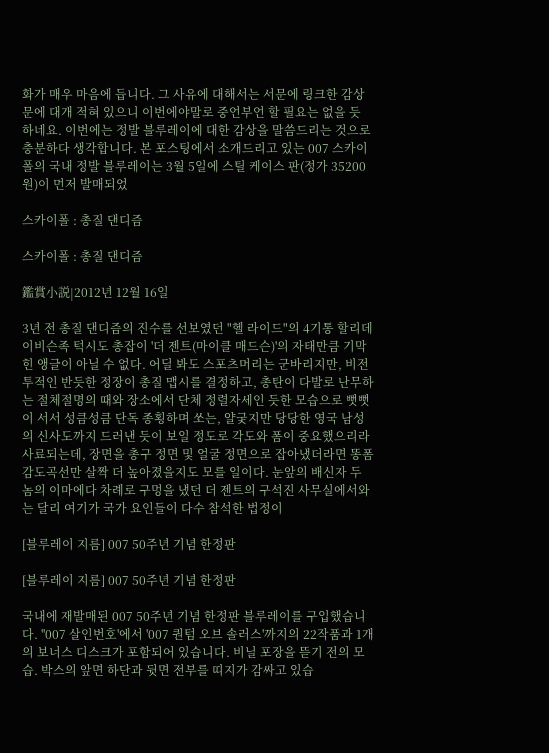화가 매우 마음에 듭니다. 그 사유에 대해서는 서문에 링크한 감상문에 대개 적혀 있으니 이번에야말로 중언부언 할 필요는 없을 듯 하네요. 이번에는 정발 블루레이에 대한 감상을 말씀드리는 것으로 충분하다 생각합니다. 본 포스팅에서 소개드리고 있는 007 스카이폴의 국내 정발 블루레이는 3월 5일에 스틸 케이스 판(정가 35200원)이 먼저 발매되었

스카이폴 : 총질 댄디즘

스카이폴 : 총질 댄디즘

鑑賞小説|2012년 12월 16일

3년 전 총질 댄디즘의 진수를 선보였던 "헬 라이드"의 4기통 할리데이비슨족 턱시도 총잡이 '더 젠트(마이클 매드슨)'의 자태만큼 기막힌 앵글이 아닐 수 없다. 어딜 봐도 스포츠머리는 군바리지만, 비전투적인 반듯한 정장이 총질 맵시를 결정하고, 총탄이 다발로 난무하는 절체절명의 때와 장소에서 단체 정렬자세인 듯한 모습으로 뻣뻣이 서서 성큼성큼 단독 종횡하며 쏘는, 얄궂지만 당당한 영국 남성의 신사도까지 드러낸 듯이 보일 정도로 각도와 폼이 중요했으리라 사료되는데, 장면을 총구 정면 및 얼굴 정면으로 잡아냈더라면 똥폼 감도곡선만 살짝 더 높아졌을지도 모를 일이다. 눈앞의 배신자 두 놈의 이마에다 차례로 구멍을 냈던 더 젠트의 구석진 사무실에서와는 달리 여기가 국가 요인들이 다수 참석한 법정이

[블루레이 지름] 007 50주년 기념 한정판

[블루레이 지름] 007 50주년 기념 한정판

국내에 재발매된 007 50주년 기념 한정판 블루레이를 구입했습니다. ''007 살인번호'에서 '007 퀀텀 오브 솔러스'까지의 22작품과 1개의 보너스 디스크가 포함되어 있습니다. 비닐 포장을 뜯기 전의 모습. 박스의 앞면 하단과 뒷면 전부를 띠지가 감싸고 있습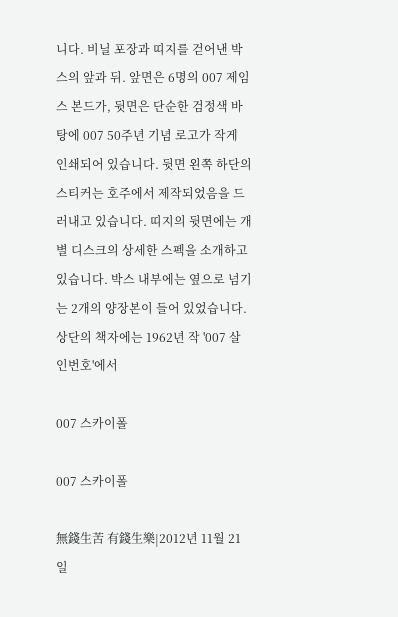니다. 비닐 포장과 띠지를 걷어낸 박스의 앞과 뒤. 앞면은 6명의 007 제임스 본드가, 뒷면은 단순한 검정색 바탕에 007 50주년 기념 로고가 작게 인쇄되어 있습니다. 뒷면 왼쪽 하단의 스티커는 호주에서 제작되었음을 드러내고 있습니다. 띠지의 뒷면에는 개별 디스크의 상세한 스펙을 소개하고 있습니다. 박스 내부에는 옆으로 넘기는 2개의 양장본이 들어 있었습니다. 상단의 책자에는 1962년 작 '007 살인번호'에서

007 스카이폴

007 스카이폴

無錢生苦 有錢生樂|2012년 11월 21일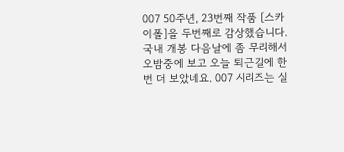007 50주년, 23번째 작품 [스카이폴]을 두번째로 감상했습니다. 국내 개봉 다음날에 좀 무리해서 오밤중에 보고 오늘 퇴근길에 한 번 더 보았네요. 007 시리즈는 실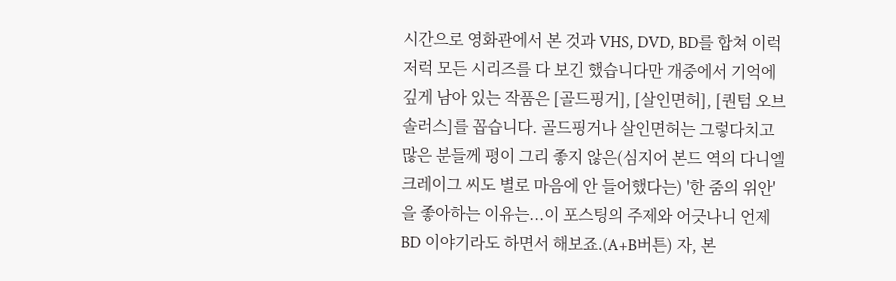시간으로 영화관에서 본 것과 VHS, DVD, BD를 합쳐 이럭저럭 모든 시리즈를 다 보긴 했습니다만 개중에서 기억에 깊게 남아 있는 작품은 [골드핑거], [살인면허], [퀀텀 오브 솔러스]를 꼽습니다. 골드핑거나 살인면허는 그렇다치고 많은 분들께 평이 그리 좋지 않은(심지어 본드 역의 다니엘 크레이그 씨도 별로 마음에 안 들어했다는) '한 줌의 위안'을 좋아하는 이유는...이 포스팅의 주제와 어긋나니 언제 BD 이야기라도 하면서 해보죠.(A+B버튼) 자, 본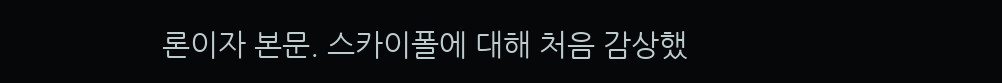론이자 본문. 스카이폴에 대해 처음 감상했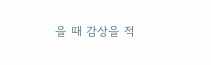을 때 감상을 적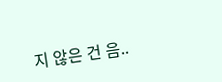지 않은 건 음..